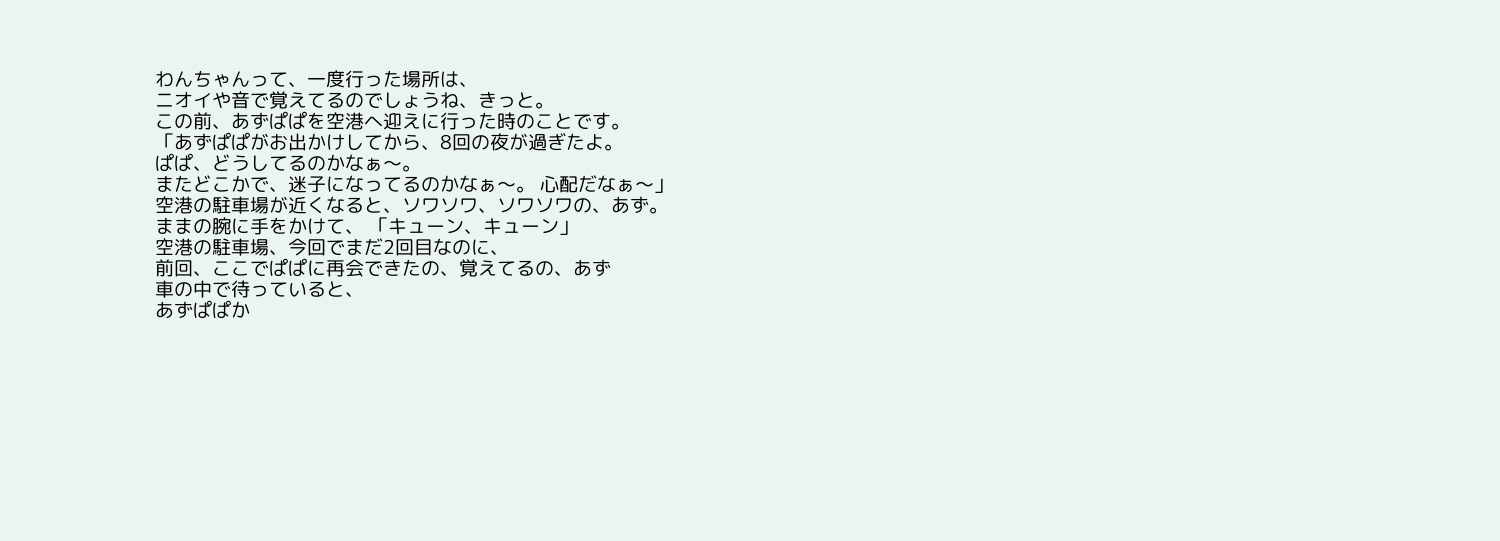わんちゃんって、一度行った場所は、
ニオイや音で覚えてるのでしょうね、きっと。
この前、あずぱぱを空港へ迎えに行った時のことです。
「あずぱぱがお出かけしてから、8回の夜が過ぎたよ。
ぱぱ、どうしてるのかなぁ〜。
またどこかで、迷子になってるのかなぁ〜。 心配だなぁ〜」
空港の駐車場が近くなると、ソワソワ、ソワソワの、あず。
ままの腕に手をかけて、 「キューン、キューン」
空港の駐車場、今回でまだ2回目なのに、
前回、ここでぱぱに再会できたの、覚えてるの、あず
車の中で待っていると、
あずぱぱか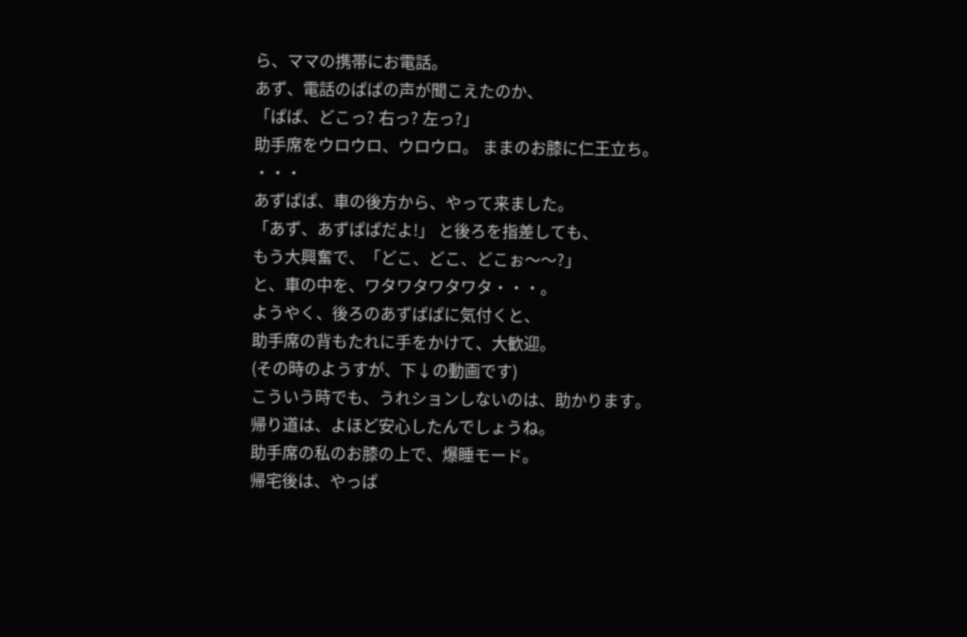ら、ママの携帯にお電話。
あず、電話のぱぱの声が聞こえたのか、
「ぱぱ、どこっ? 右っ? 左っ?」
助手席をウロウロ、ウロウロ。 ままのお膝に仁王立ち。
・・・
あずぱぱ、車の後方から、やって来ました。
「あず、あずぱぱだよ!」 と後ろを指差しても、
もう大興奮で、「どこ、どこ、どこぉ〜〜?」
と、車の中を、ワタワタワタワタ・・・。
ようやく、後ろのあずぱぱに気付くと、
助手席の背もたれに手をかけて、大歓迎。
(その時のようすが、下↓の動画です)
こういう時でも、うれションしないのは、助かります。
帰り道は、よほど安心したんでしょうね。
助手席の私のお膝の上で、爆睡モード。
帰宅後は、やっぱ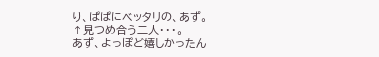り、ぱぱにベッタリの、あず。
↑見つめ合う二人・・・。
あず、よっぽど嬉しかったん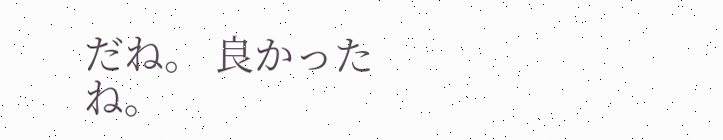だね。 良かったね。